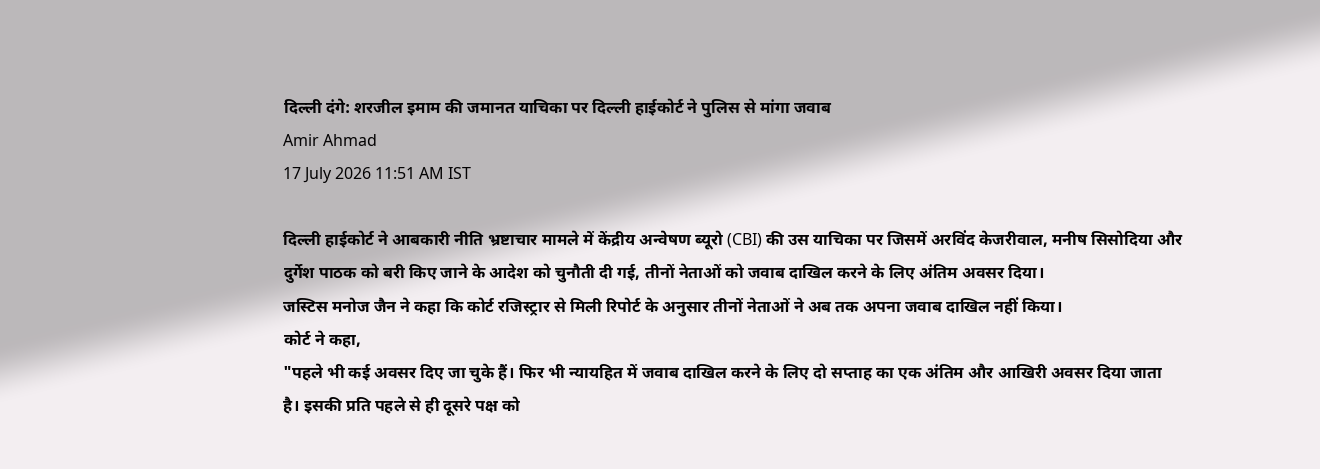दिल्ली दंगे: शरजील इमाम की जमानत याचिका पर दिल्ली हाईकोर्ट ने पुलिस से मांगा जवाब
Amir Ahmad
17 July 2026 11:51 AM IST

दिल्ली हाईकोर्ट ने आबकारी नीति भ्रष्टाचार मामले में केंद्रीय अन्वेषण ब्यूरो (CBI) की उस याचिका पर जिसमें अरविंद केजरीवाल, मनीष सिसोदिया और दुर्गेश पाठक को बरी किए जाने के आदेश को चुनौती दी गई, तीनों नेताओं को जवाब दाखिल करने के लिए अंतिम अवसर दिया।
जस्टिस मनोज जैन ने कहा कि कोर्ट रजिस्ट्रार से मिली रिपोर्ट के अनुसार तीनों नेताओं ने अब तक अपना जवाब दाखिल नहीं किया।
कोर्ट ने कहा,
"पहले भी कई अवसर दिए जा चुके हैं। फिर भी न्यायहित में जवाब दाखिल करने के लिए दो सप्ताह का एक अंतिम और आखिरी अवसर दिया जाता है। इसकी प्रति पहले से ही दूसरे पक्ष को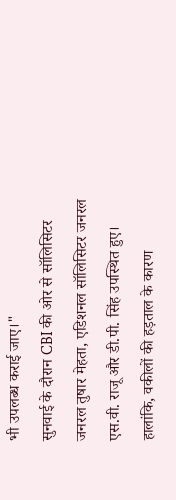भी उपलब्ध कराई जाए।"
सुनवाई के दौरान CBI की ओर से सॉलिसिटर जनरल तुषार मेहता, एडिशनल सॉलिसिटर जनरल एस.वी. राजू और डी.पी. सिंह उपस्थित हुए। हालांकि, वकीलों की हड़ताल के कारण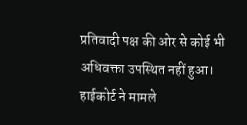प्रतिवादी पक्ष की ओर से कोई भी अधिवक्ता उपस्थित नहीं हुआ।
हाईकोर्ट ने मामले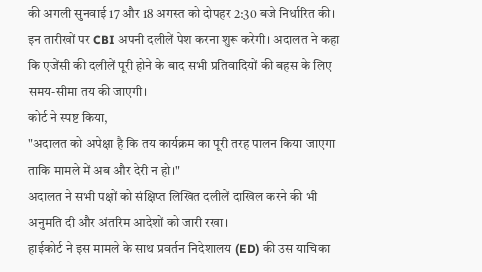की अगली सुनवाई 17 और 18 अगस्त को दोपहर 2:30 बजे निर्धारित की। इन तारीखों पर CBI अपनी दलीलें पेश करना शुरू करेगी। अदालत ने कहा कि एजेंसी की दलीलें पूरी होने के बाद सभी प्रतिवादियों की बहस के लिए समय-सीमा तय की जाएगी।
कोर्ट ने स्पष्ट किया,
"अदालत को अपेक्षा है कि तय कार्यक्रम का पूरी तरह पालन किया जाएगा ताकि मामले में अब और देरी न हो।"
अदालत ने सभी पक्षों को संक्षिप्त लिखित दलीलें दाखिल करने की भी अनुमति दी और अंतरिम आदेशों को जारी रखा।
हाईकोर्ट ने इस मामले के साथ प्रवर्तन निदेशालय (ED) की उस याचिका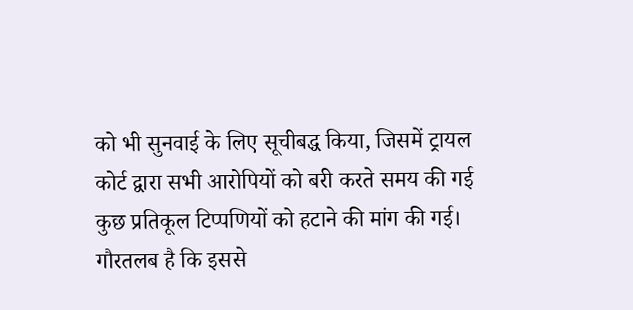को भी सुनवाई के लिए सूचीबद्ध किया, जिसमें ट्रायल कोर्ट द्वारा सभी आरोपियों को बरी करते समय की गई कुछ प्रतिकूल टिप्पणियों को हटाने की मांग की गई।
गौरतलब है कि इससे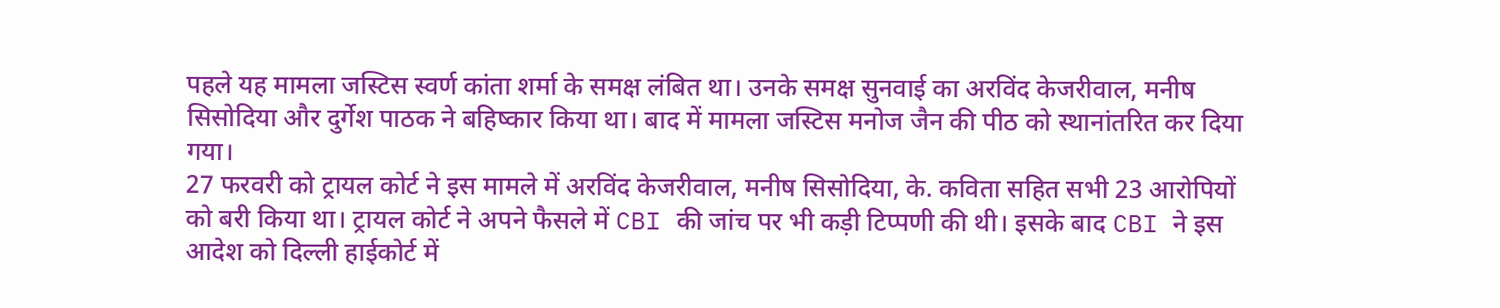पहले यह मामला जस्टिस स्वर्ण कांता शर्मा के समक्ष लंबित था। उनके समक्ष सुनवाई का अरविंद केजरीवाल, मनीष सिसोदिया और दुर्गेश पाठक ने बहिष्कार किया था। बाद में मामला जस्टिस मनोज जैन की पीठ को स्थानांतरित कर दिया गया।
27 फरवरी को ट्रायल कोर्ट ने इस मामले में अरविंद केजरीवाल, मनीष सिसोदिया, के. कविता सहित सभी 23 आरोपियों को बरी किया था। ट्रायल कोर्ट ने अपने फैसले में CBI की जांच पर भी कड़ी टिप्पणी की थी। इसके बाद CBI ने इस आदेश को दिल्ली हाईकोर्ट में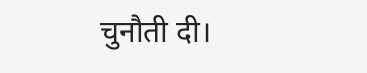चुनौती दी।